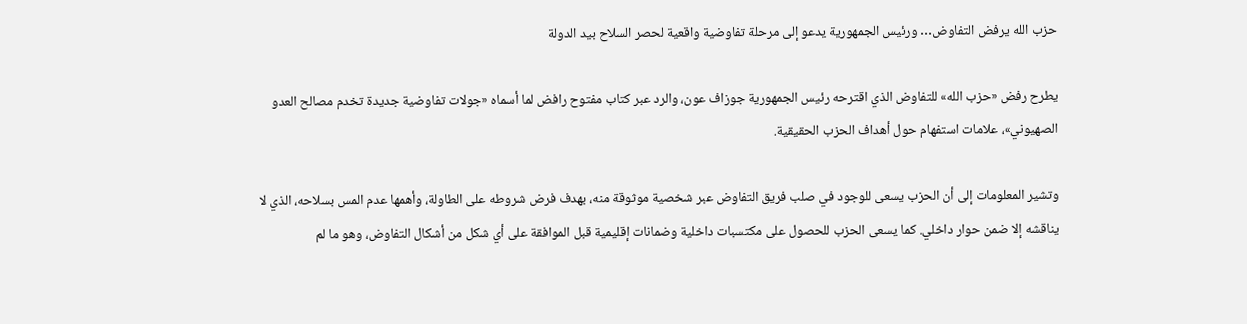حزب الله يرفض التفاوض… ورئيس الجمهورية يدعو إلى مرحلة تفاوضية واقعية لحصر السلاح بيد الدولة

يطرح رفض «حزب الله» للتفاوض الذي اقترحه رئيس الجمهورية جوزاف عون، والرد عبر كتاب مفتوح رافض لما أسماه «جولات تفاوضية جديدة تخدم مصالح العدو الصهيوني»، علامات استفهام حول أهداف الحزب الحقيقية.

وتشير المعلومات إلى أن الحزب يسعى للوجود في صلب فريق التفاوض عبر شخصية موثوقة منه، بهدف فرض شروطه على الطاولة، وأهمها عدم المس بسلاحه، الذي لا يناقشه إلا ضمن حوار داخلي. كما يسعى الحزب للحصول على مكتسبات داخلية وضمانات إقليمية قبل الموافقة على أي شكل من أشكال التفاوض، وهو ما لم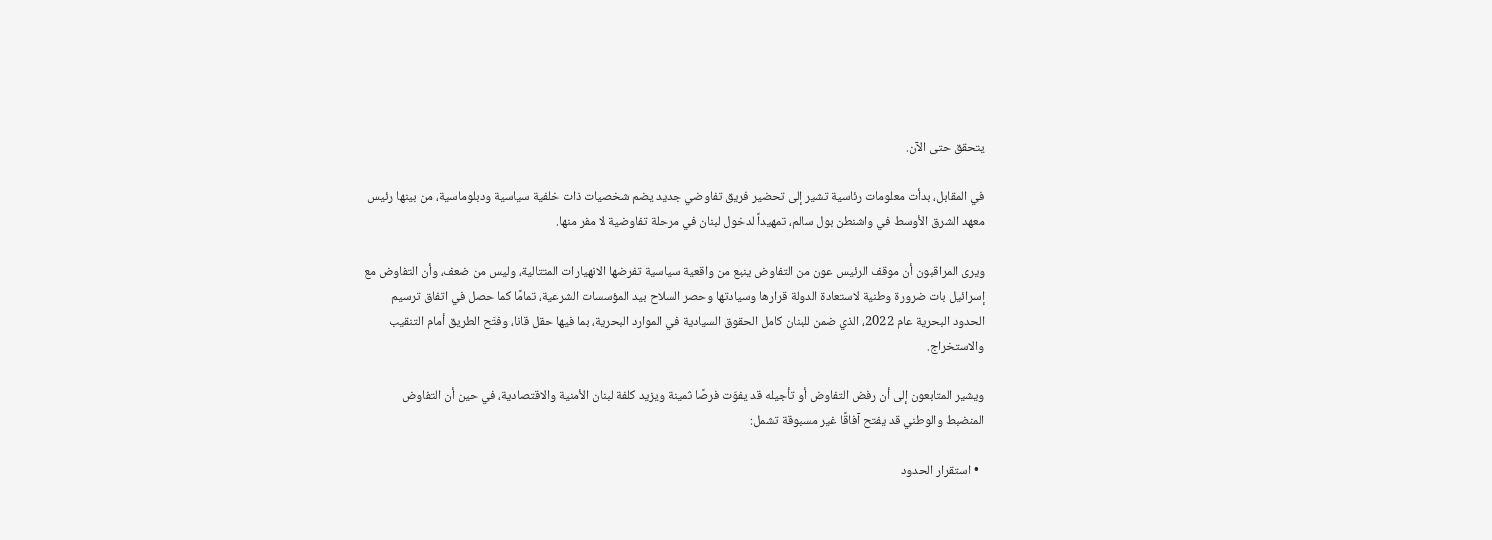يتحقق حتى الآن.

في المقابل، بدأت معلومات رئاسية تشير إلى تحضير فريق تفاوضي جديد يضم شخصيات ذات خلفية سياسية ودبلوماسية، من بينها رئيس معهد الشرق الأوسط في واشنطن بول سالم، تمهيداً لدخول لبنان في مرحلة تفاوضية لا مفر منها.

ويرى المراقبون أن موقف الرئيس عون من التفاوض ينبع من واقعية سياسية تفرضها الانهيارات المتتالية، وليس من ضعف، وأن التفاوض مع إسرائيل بات ضرورة وطنية لاستعادة الدولة قرارها وسيادتها وحصر السلاح بيد المؤسسات الشرعية، تمامًا كما حصل في اتفاق ترسيم الحدود البحرية عام 2022، الذي ضمن للبنان كامل الحقوق السيادية في الموارد البحرية، بما فيها حقل قانا، وفتَح الطريق أمام التنقيب والاستخراج.

ويشير المتابعون إلى أن رفض التفاوض أو تأجيله قد يفوّت فرصًا ثمينة ويزيد كلفة لبنان الأمنية والاقتصادية، في حين أن التفاوض المنضبط والوطني قد يفتح آفاقًا غير مسبوقة تشمل:

  • استقرار الحدود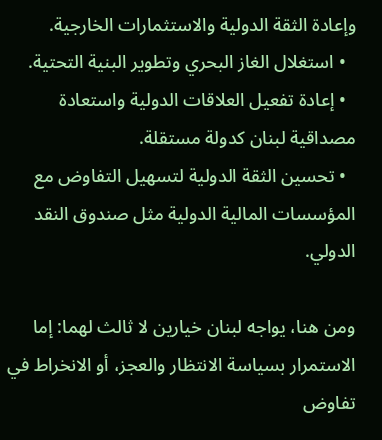وإعادة الثقة الدولية والاستثمارات الخارجية.
  • استغلال الغاز البحري وتطوير البنية التحتية.
  • إعادة تفعيل العلاقات الدولية واستعادة مصداقية لبنان كدولة مستقلة.
  • تحسين الثقة الدولية لتسهيل التفاوض مع المؤسسات المالية الدولية مثل صندوق النقد الدولي.

ومن هنا، يواجه لبنان خيارين لا ثالث لهما: إما الاستمرار بسياسة الانتظار والعجز، أو الانخراط في تفاوض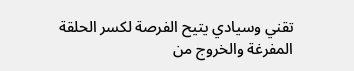تقني وسيادي يتيح الفرصة لكسر الحلقة المفرغة والخروج من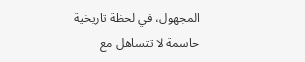المجهول، في لحظة تاريخية حاسمة لا تتساهل مع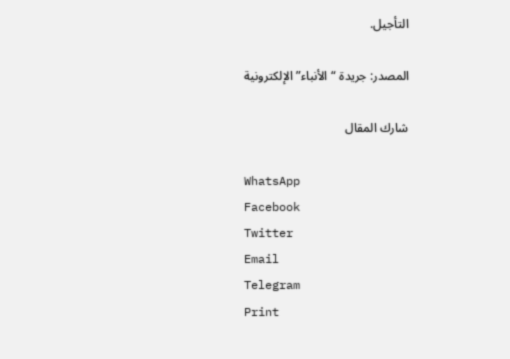التأجيل.

المصدر: جريدة “الأنباء” الإلكترونية

شارك المقال

WhatsApp
Facebook
Twitter
Email
Telegram
Print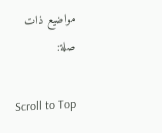مواضيع ذات صلة:

Scroll to Top